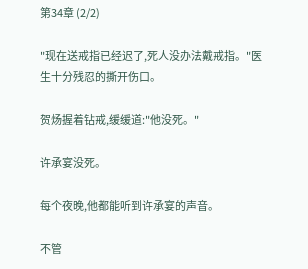第34章 (2/2)

"现在送戒指已经迟了,死人没办法戴戒指。"医生十分残忍的撕开伤口。

贺炀握着钻戒,缓缓道:"他没死。"

许承宴没死。

每个夜晚,他都能听到许承宴的声音。

不管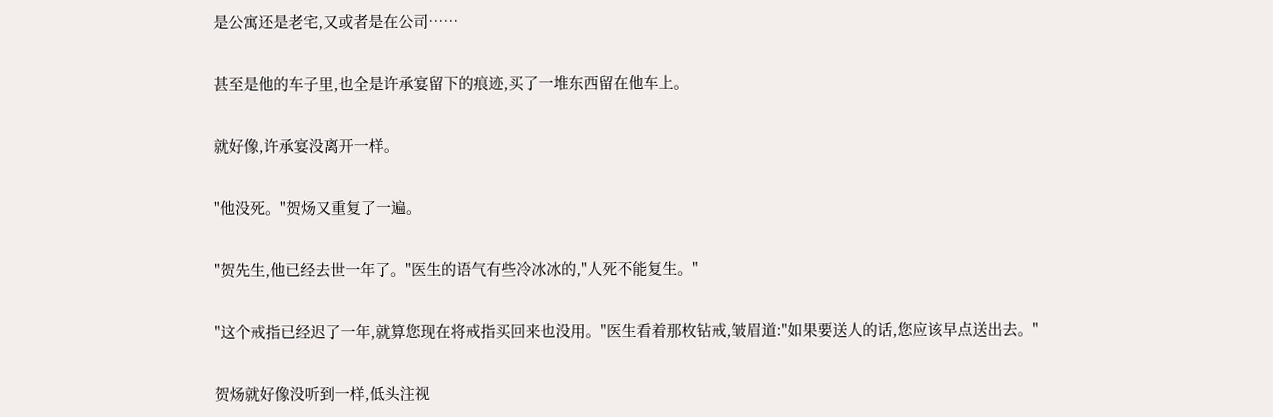是公寓还是老宅,又或者是在公司……

甚至是他的车子里,也全是许承宴留下的痕迹,买了一堆东西留在他车上。

就好像,许承宴没离开一样。

"他没死。"贺炀又重复了一遍。

"贺先生,他已经去世一年了。"医生的语气有些冷冰冰的,"人死不能复生。"

"这个戒指已经迟了一年,就算您现在将戒指买回来也没用。"医生看着那枚钻戒,皱眉道:"如果要送人的话,您应该早点送出去。"

贺炀就好像没听到一样,低头注视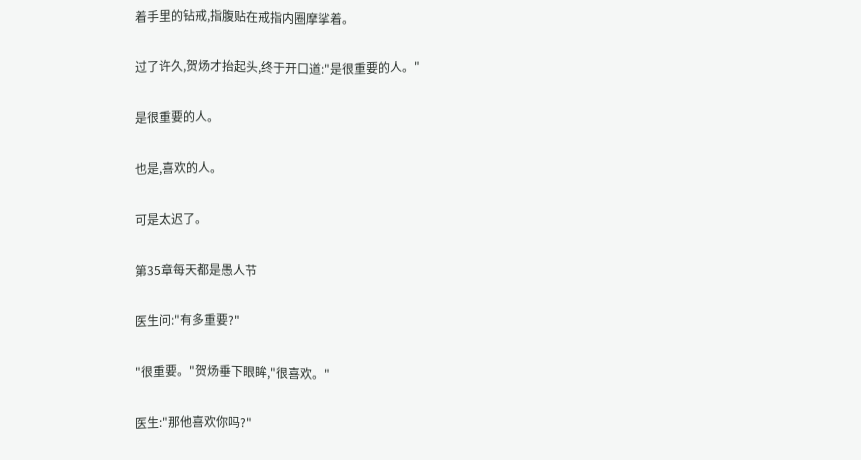着手里的钻戒,指腹贴在戒指内圈摩挲着。

过了许久,贺炀才抬起头,终于开口道:"是很重要的人。"

是很重要的人。

也是,喜欢的人。

可是太迟了。

第35章每天都是愚人节

医生问:"有多重要?"

"很重要。"贺炀垂下眼眸,"很喜欢。"

医生:"那他喜欢你吗?"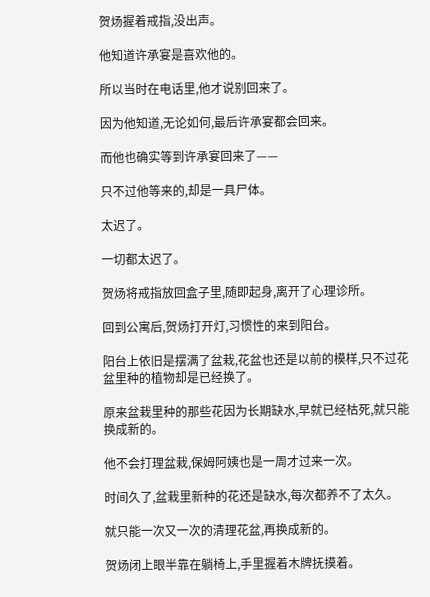贺炀握着戒指,没出声。

他知道许承宴是喜欢他的。

所以当时在电话里,他才说别回来了。

因为他知道,无论如何,最后许承宴都会回来。

而他也确实等到许承宴回来了——

只不过他等来的,却是一具尸体。

太迟了。

一切都太迟了。

贺炀将戒指放回盒子里,随即起身,离开了心理诊所。

回到公寓后,贺炀打开灯,习惯性的来到阳台。

阳台上依旧是摆满了盆栽,花盆也还是以前的模样,只不过花盆里种的植物却是已经换了。

原来盆栽里种的那些花因为长期缺水,早就已经枯死,就只能换成新的。

他不会打理盆栽,保姆阿姨也是一周才过来一次。

时间久了,盆栽里新种的花还是缺水,每次都养不了太久。

就只能一次又一次的清理花盆,再换成新的。

贺炀闭上眼半靠在躺椅上,手里握着木牌抚摸着。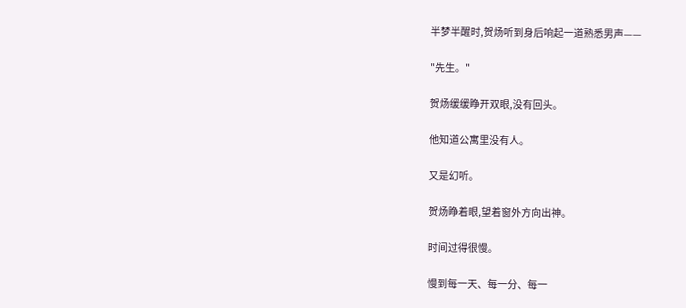半梦半醒时,贺炀听到身后响起一道熟悉男声——

"先生。"

贺炀缓缓睁开双眼,没有回头。

他知道公寓里没有人。

又是幻听。

贺炀睁着眼,望着窗外方向出神。

时间过得很慢。

慢到每一天、每一分、每一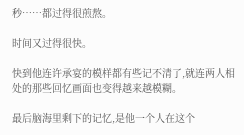秒……都过得很煎熬。

时间又过得很快。

快到他连许承宴的模样都有些记不清了,就连两人相处的那些回忆画面也变得越来越模糊。

最后脑海里剩下的记忆,是他一个人在这个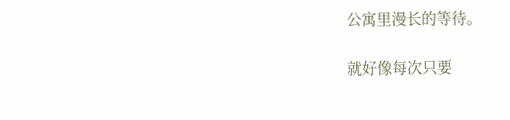公寓里漫长的等待。

就好像每次只要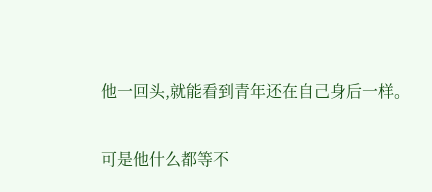他一回头,就能看到青年还在自己身后一样。

可是他什么都等不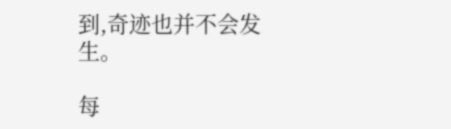到,奇迹也并不会发生。

每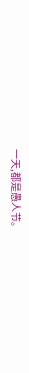一天,都是愚人节。